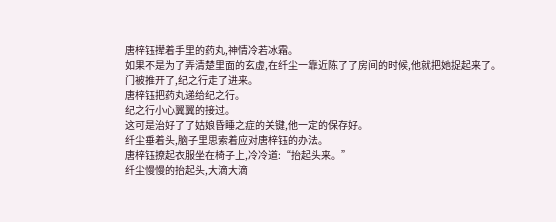唐梓钰撵着手里的药丸,神情冷若冰霜。
如果不是为了弄清楚里面的玄虚,在纤尘一靠近陈了了房间的时候,他就把她捉起来了。
门被推开了,纪之行走了进来。
唐梓钰把药丸递给纪之行。
纪之行小心翼翼的接过。
这可是治好了了姑娘昏睡之症的关键,他一定的保存好。
纤尘垂着头,脑子里思索着应对唐梓钰的办法。
唐梓钰撩起衣服坐在椅子上,冷冷道:“抬起头来。”
纤尘慢慢的抬起头,大滴大滴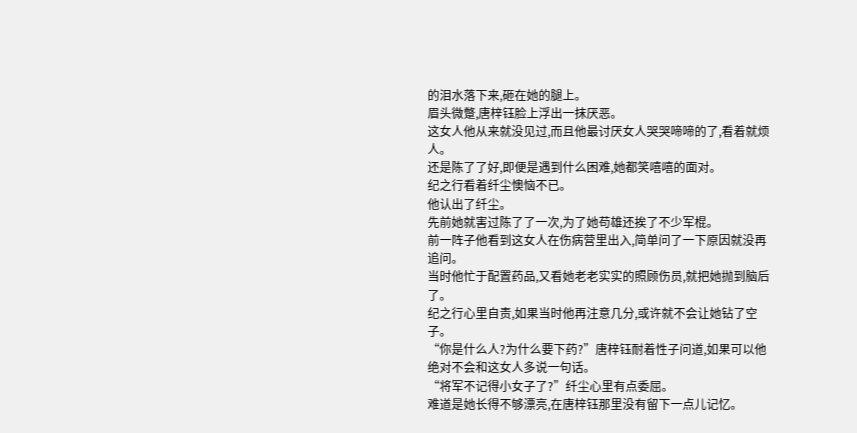的泪水落下来,砸在她的腿上。
眉头微蹩,唐梓钰脸上浮出一抹厌恶。
这女人他从来就没见过,而且他最讨厌女人哭哭啼啼的了,看着就烦人。
还是陈了了好,即便是遇到什么困难,她都笑嘻嘻的面对。
纪之行看着纤尘懊恼不已。
他认出了纤尘。
先前她就害过陈了了一次,为了她苟雄还挨了不少军棍。
前一阵子他看到这女人在伤病营里出入,简单问了一下原因就没再追问。
当时他忙于配置药品,又看她老老实实的照顾伤员,就把她抛到脑后了。
纪之行心里自责,如果当时他再注意几分,或许就不会让她钻了空子。
“你是什么人?为什么要下药?”唐梓钰耐着性子问道,如果可以他绝对不会和这女人多说一句话。
“将军不记得小女子了?”纤尘心里有点委屈。
难道是她长得不够漂亮,在唐梓钰那里没有留下一点儿记忆。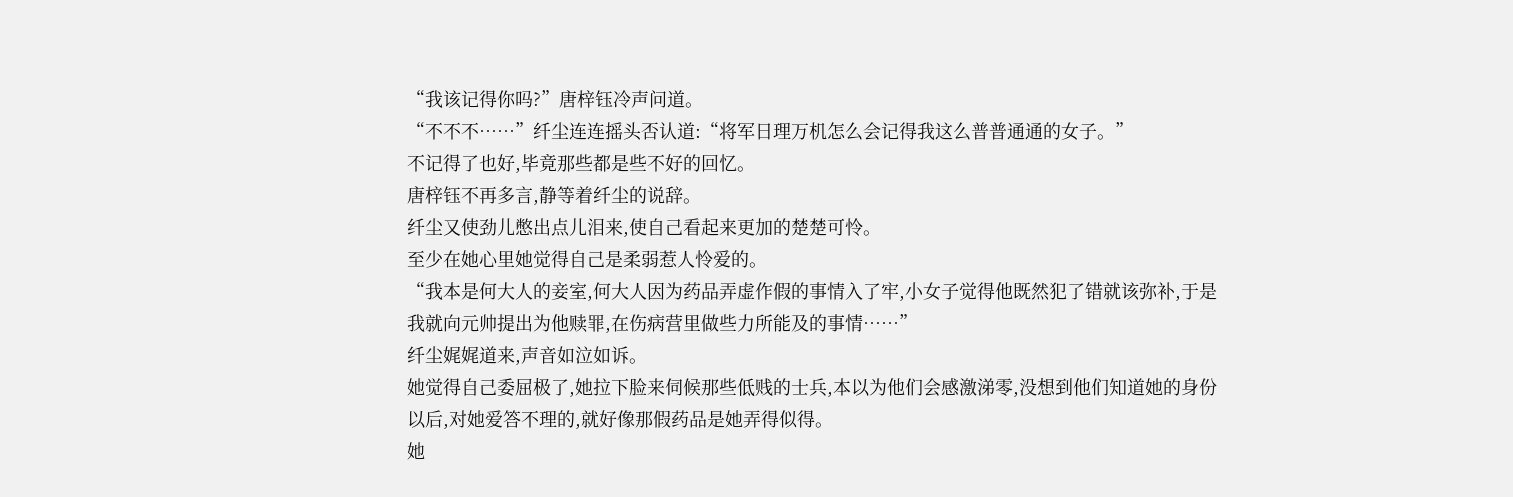“我该记得你吗?”唐梓钰冷声问道。
“不不不……”纤尘连连摇头否认道:“将军日理万机怎么会记得我这么普普通通的女子。”
不记得了也好,毕竟那些都是些不好的回忆。
唐梓钰不再多言,静等着纤尘的说辞。
纤尘又使劲儿憋出点儿泪来,使自己看起来更加的楚楚可怜。
至少在她心里她觉得自己是柔弱惹人怜爱的。
“我本是何大人的妾室,何大人因为药品弄虚作假的事情入了牢,小女子觉得他既然犯了错就该弥补,于是我就向元帅提出为他赎罪,在伤病营里做些力所能及的事情……”
纤尘娓娓道来,声音如泣如诉。
她觉得自己委屈极了,她拉下脸来伺候那些低贱的士兵,本以为他们会感激涕零,没想到他们知道她的身份以后,对她爱答不理的,就好像那假药品是她弄得似得。
她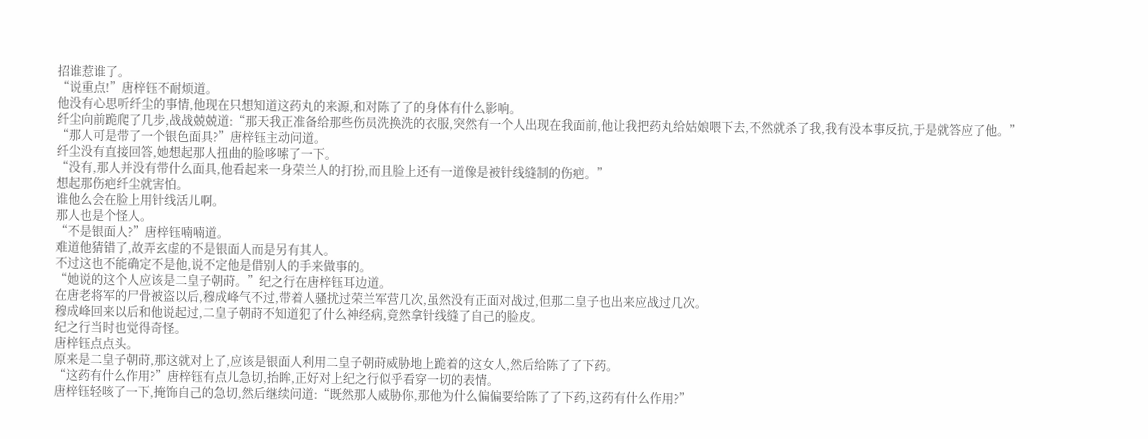招谁惹谁了。
“说重点!”唐梓钰不耐烦道。
他没有心思听纤尘的事情,他现在只想知道这药丸的来源,和对陈了了的身体有什么影响。
纤尘向前跪爬了几步,战战兢兢道:“那天我正准备给那些伤员洗换洗的衣服,突然有一个人出现在我面前,他让我把药丸给姑娘喂下去,不然就杀了我,我有没本事反抗,于是就答应了他。”
“那人可是带了一个银色面具?”唐梓钰主动问道。
纤尘没有直接回答,她想起那人扭曲的脸哆嗦了一下。
“没有,那人并没有带什么面具,他看起来一身荣兰人的打扮,而且脸上还有一道像是被针线缝制的伤疤。”
想起那伤疤纤尘就害怕。
谁他么会在脸上用针线活儿啊。
那人也是个怪人。
“不是银面人?”唐梓钰喃喃道。
难道他猜错了,故弄玄虚的不是银面人而是另有其人。
不过这也不能确定不是他,说不定他是借别人的手来做事的。
“她说的这个人应该是二皇子朝莳。”纪之行在唐梓钰耳边道。
在唐老将军的尸骨被盗以后,穆成峰气不过,带着人骚扰过荣兰军营几次,虽然没有正面对战过,但那二皇子也出来应战过几次。
穆成峰回来以后和他说起过,二皇子朝莳不知道犯了什么神经病,竟然拿针线缝了自己的脸皮。
纪之行当时也觉得奇怪。
唐梓钰点点头。
原来是二皇子朝莳,那这就对上了,应该是银面人利用二皇子朝莳威胁地上跪着的这女人,然后给陈了了下药。
“这药有什么作用?”唐梓钰有点儿急切,抬眸,正好对上纪之行似乎看穿一切的表情。
唐梓钰轻咳了一下,掩饰自己的急切,然后继续问道:“既然那人威胁你,那他为什么偏偏要给陈了了下药,这药有什么作用?”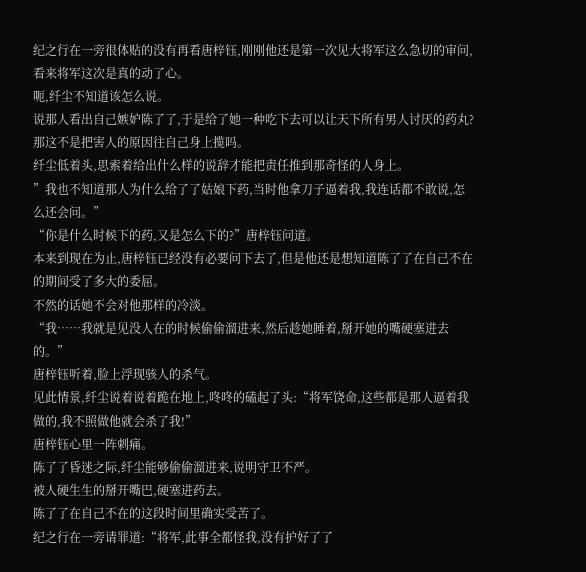纪之行在一旁很体贴的没有再看唐梓钰,刚刚他还是第一次见大将军这么急切的审问,看来将军这次是真的动了心。
呃,纤尘不知道该怎么说。
说那人看出自己嫉妒陈了了,于是给了她一种吃下去可以让天下所有男人讨厌的药丸?
那这不是把害人的原因往自己身上揽吗。
纤尘低着头,思索着给出什么样的说辞才能把责任推到那奇怪的人身上。
”我也不知道那人为什么给了了姑娘下药,当时他拿刀子逼着我,我连话都不敢说,怎么还会问。”
“你是什么时候下的药,又是怎么下的?”唐梓钰问道。
本来到现在为止,唐梓钰已经没有必要问下去了,但是他还是想知道陈了了在自己不在的期间受了多大的委屈。
不然的话她不会对他那样的冷淡。
“我……我就是见没人在的时候偷偷溜进来,然后趁她睡着,掰开她的嘴硬塞进去的。”
唐梓钰听着,脸上浮现骇人的杀气。
见此情景,纤尘说着说着跪在地上,咚咚的磕起了头:“将军饶命,这些都是那人逼着我做的,我不照做他就会杀了我!”
唐梓钰心里一阵刺痛。
陈了了昏迷之际,纤尘能够偷偷溜进来,说明守卫不严。
被人硬生生的掰开嘴巴,硬塞进药去。
陈了了在自己不在的这段时间里确实受苦了。
纪之行在一旁请罪道:“将军,此事全都怪我,没有护好了了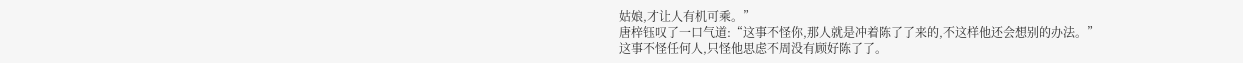姑娘,才让人有机可乘。”
唐梓钰叹了一口气道:“这事不怪你,那人就是冲着陈了了来的,不这样他还会想别的办法。”
这事不怪任何人,只怪他思虑不周没有顾好陈了了。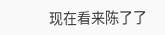现在看来陈了了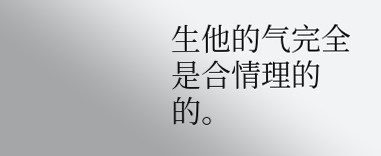生他的气完全是合情理的的。